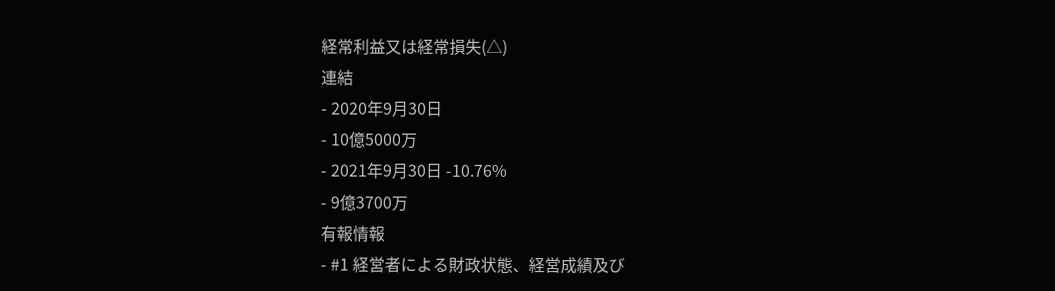経常利益又は経常損失(△)
連結
- 2020年9月30日
- 10億5000万
- 2021年9月30日 -10.76%
- 9億3700万
有報情報
- #1 経営者による財政状態、経営成績及び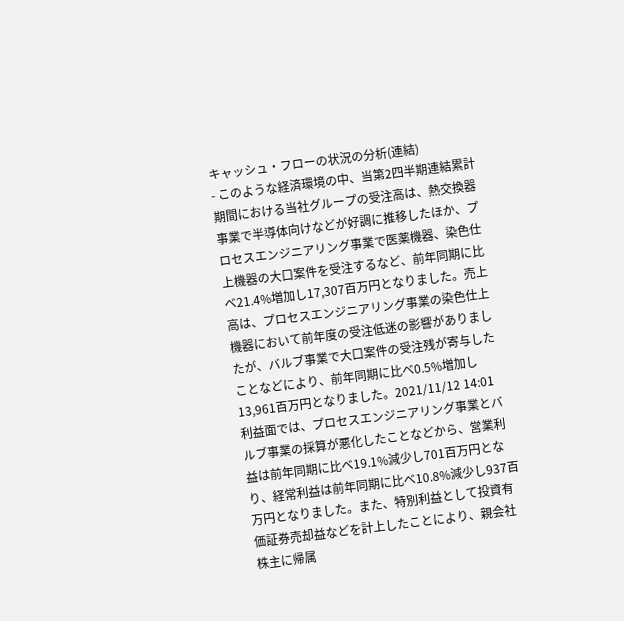キャッシュ・フローの状況の分析(連結)
- このような経済環境の中、当第2四半期連結累計期間における当社グループの受注高は、熱交換器事業で半導体向けなどが好調に推移したほか、プロセスエンジニアリング事業で医薬機器、染色仕上機器の大口案件を受注するなど、前年同期に比べ21.4%増加し17,307百万円となりました。売上高は、プロセスエンジニアリング事業の染色仕上機器において前年度の受注低迷の影響がありましたが、バルブ事業で大口案件の受注残が寄与したことなどにより、前年同期に比べ0.5%増加し13,961百万円となりました。2021/11/12 14:01
利益面では、プロセスエンジニアリング事業とバルブ事業の採算が悪化したことなどから、営業利益は前年同期に比べ19.1%減少し701百万円となり、経常利益は前年同期に比べ10.8%減少し937百万円となりました。また、特別利益として投資有価証券売却益などを計上したことにより、親会社株主に帰属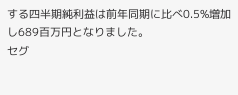する四半期純利益は前年同期に比べ0.5%増加し689百万円となりました。
セグ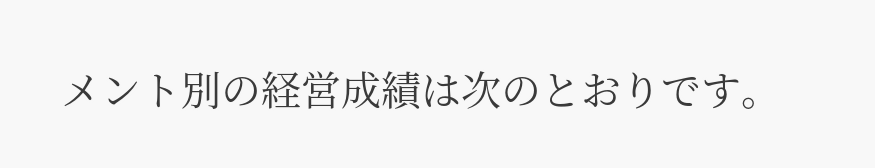メント別の経営成績は次のとおりです。